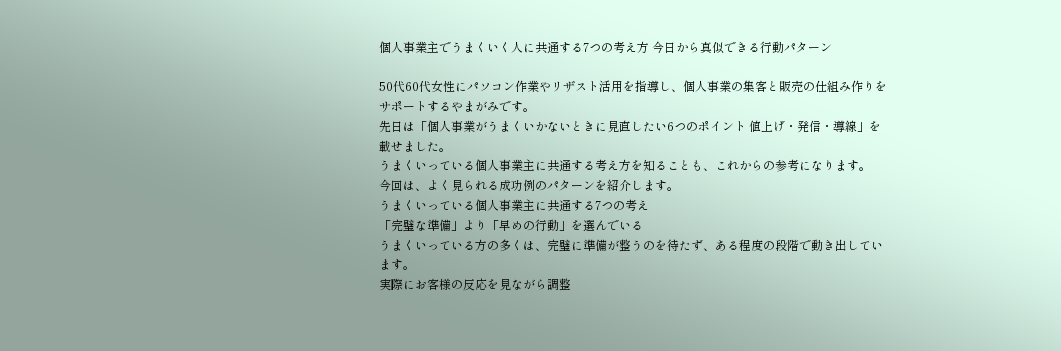個人事業主でうまくいく人に共通する7つの考え方 今日から真似できる行動パターン

50代60代女性にパソコン作業やリザスト活用を指導し、個人事業の集客と販売の仕組み作りをサポートするやまがみです。
先日は「個人事業がうまくいかないときに見直したい6つのポイント 値上げ・発信・導線」を載せました。
うまくいっている個人事業主に共通する考え方を知ることも、これからの参考になります。
今回は、よく見られる成功例のパターンを紹介します。
うまくいっている個人事業主に共通する7つの考え
「完璧な準備」より「早めの行動」を選んでいる
うまくいっている方の多くは、完璧に準備が整うのを待たず、ある程度の段階で動き出しています。
実際にお客様の反応を見ながら調整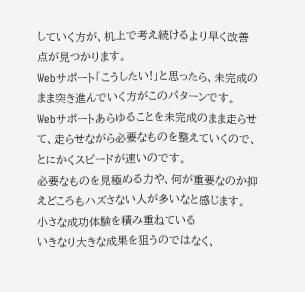していく方が、机上で考え続けるより早く改善点が見つかります。
Webサポート「こうしたい!」と思ったら、未完成のまま突き進んでいく方がこのパターンです。
Webサポートあらゆることを未完成のまま走らせて、走らせながら必要なものを整えていくので、とにかくスピードが速いのです。
必要なものを見極める力や、何が重要なのか抑えどころもハズさない人が多いなと感じます。
小さな成功体験を積み重ねている
いきなり大きな成果を狙うのではなく、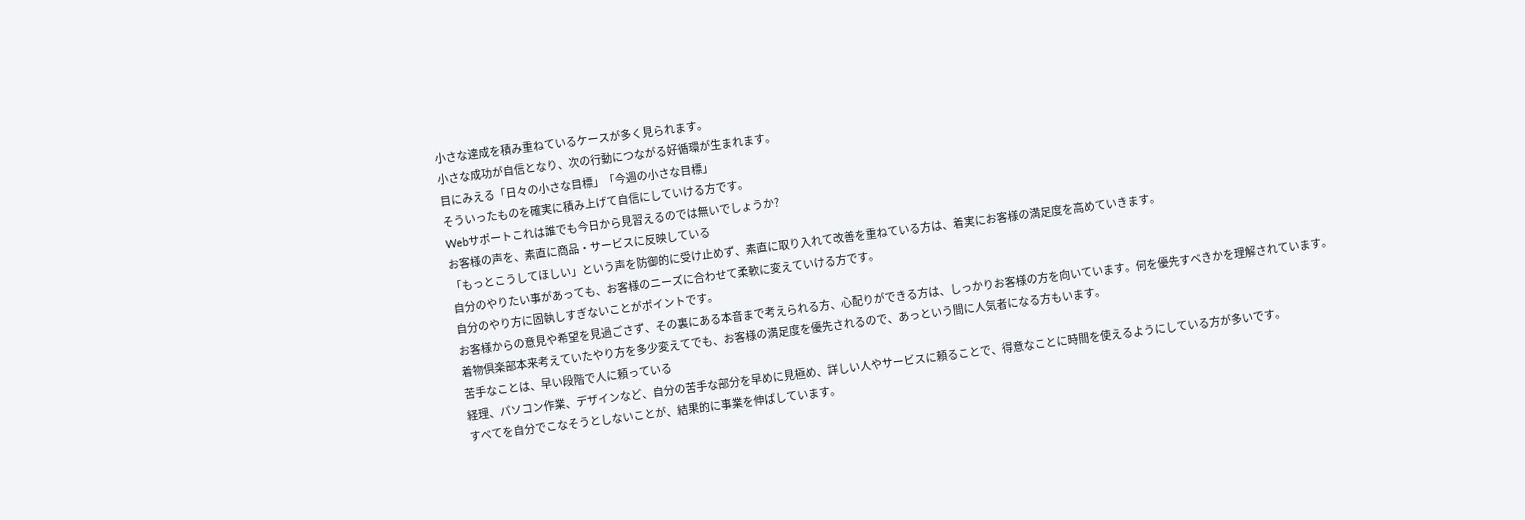小さな達成を積み重ねているケースが多く見られます。
小さな成功が自信となり、次の行動につながる好循環が生まれます。
目にみえる「日々の小さな目標」「今週の小さな目標」
そういったものを確実に積み上げて自信にしていける方です。
Webサポートこれは誰でも今日から見習えるのでは無いでしょうか?
お客様の声を、素直に商品・サービスに反映している
「もっとこうしてほしい」という声を防御的に受け止めず、素直に取り入れて改善を重ねている方は、着実にお客様の満足度を高めていきます。
自分のやりたい事があっても、お客様のニーズに合わせて柔軟に変えていける方です。
自分のやり方に固執しすぎないことがポイントです。
お客様からの意見や希望を見過ごさず、その裏にある本音まで考えられる方、心配りができる方は、しっかりお客様の方を向いています。何を優先すべきかを理解されています。
着物倶楽部本来考えていたやり方を多少変えてでも、お客様の満足度を優先されるので、あっという間に人気者になる方もいます。
苦手なことは、早い段階で人に頼っている
経理、パソコン作業、デザインなど、自分の苦手な部分を早めに見極め、詳しい人やサービスに頼ることで、得意なことに時間を使えるようにしている方が多いです。
すべてを自分でこなそうとしないことが、結果的に事業を伸ばしています。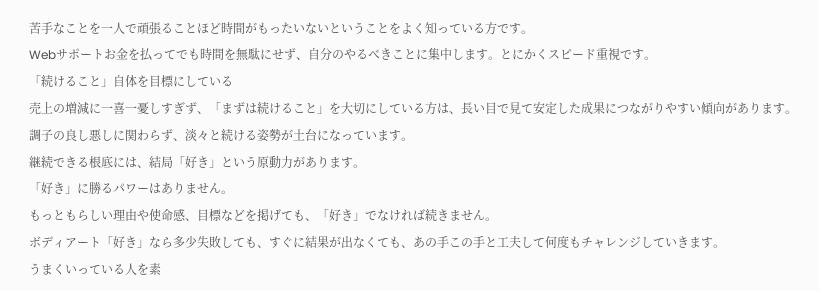苦手なことを一人で頑張ることほど時間がもったいないということをよく知っている方です。
Webサポートお金を払ってでも時間を無駄にせず、自分のやるべきことに集中します。とにかくスピード重視です。
「続けること」自体を目標にしている
売上の増減に一喜一憂しすぎず、「まずは続けること」を大切にしている方は、長い目で見て安定した成果につながりやすい傾向があります。
調子の良し悪しに関わらず、淡々と続ける姿勢が土台になっています。
継続できる根底には、結局「好き」という原動力があります。
「好き」に勝るパワーはありません。
もっともらしい理由や使命感、目標などを掲げても、「好き」でなければ続きません。
ボディアート「好き」なら多少失敗しても、すぐに結果が出なくても、あの手この手と工夫して何度もチャレンジしていきます。
うまくいっている人を素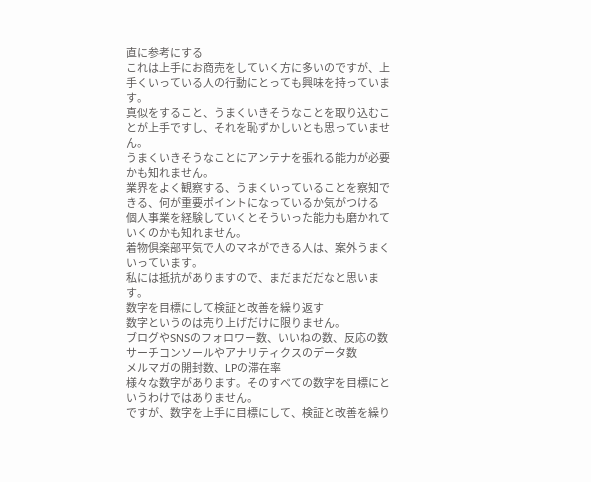直に参考にする
これは上手にお商売をしていく方に多いのですが、上手くいっている人の行動にとっても興味を持っています。
真似をすること、うまくいきそうなことを取り込むことが上手ですし、それを恥ずかしいとも思っていません。
うまくいきそうなことにアンテナを張れる能力が必要かも知れません。
業界をよく観察する、うまくいっていることを察知できる、何が重要ポイントになっているか気がつける
個人事業を経験していくとそういった能力も磨かれていくのかも知れません。
着物倶楽部平気で人のマネができる人は、案外うまくいっています。
私には抵抗がありますので、まだまだだなと思います。
数字を目標にして検証と改善を繰り返す
数字というのは売り上げだけに限りません。
ブログやSNSのフォロワー数、いいねの数、反応の数
サーチコンソールやアナリティクスのデータ数
メルマガの開封数、LPの滞在率
様々な数字があります。そのすべての数字を目標にというわけではありません。
ですが、数字を上手に目標にして、検証と改善を繰り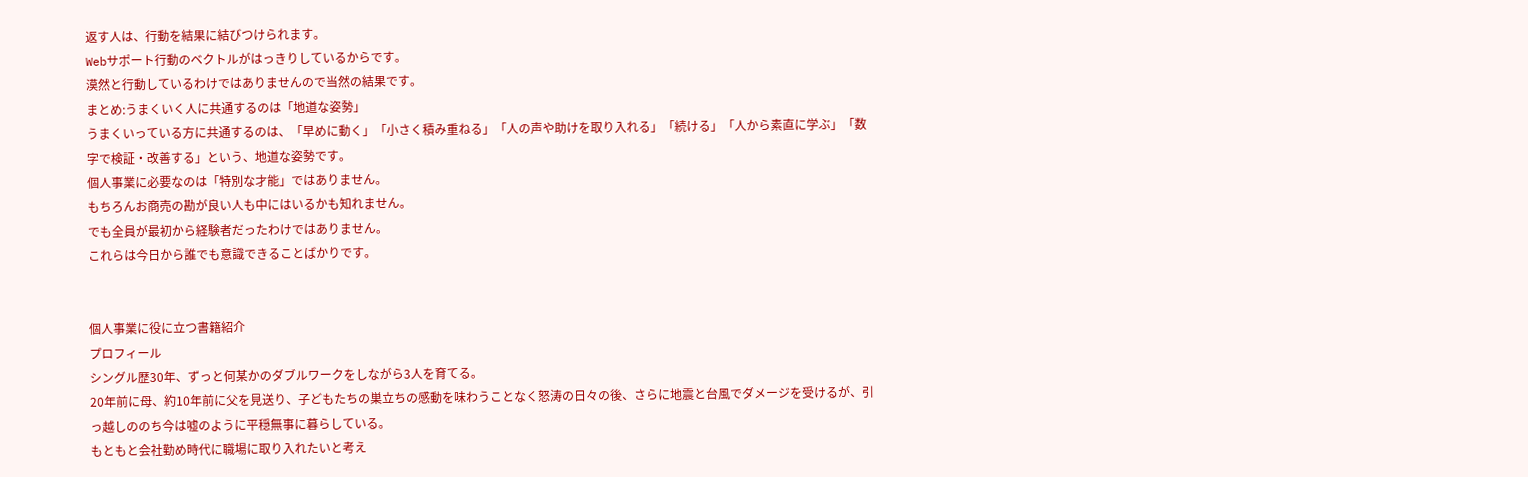返す人は、行動を結果に結びつけられます。
Webサポート行動のベクトルがはっきりしているからです。
漠然と行動しているわけではありませんので当然の結果です。
まとめ:うまくいく人に共通するのは「地道な姿勢」
うまくいっている方に共通するのは、「早めに動く」「小さく積み重ねる」「人の声や助けを取り入れる」「続ける」「人から素直に学ぶ」「数字で検証・改善する」という、地道な姿勢です。
個人事業に必要なのは「特別な才能」ではありません。
もちろんお商売の勘が良い人も中にはいるかも知れません。
でも全員が最初から経験者だったわけではありません。
これらは今日から誰でも意識できることばかりです。


個人事業に役に立つ書籍紹介
プロフィール
シングル歴30年、ずっと何某かのダブルワークをしながら3人を育てる。
20年前に母、約10年前に父を見送り、子どもたちの巣立ちの感動を味わうことなく怒涛の日々の後、さらに地震と台風でダメージを受けるが、引っ越しののち今は嘘のように平穏無事に暮らしている。
もともと会社勤め時代に職場に取り入れたいと考え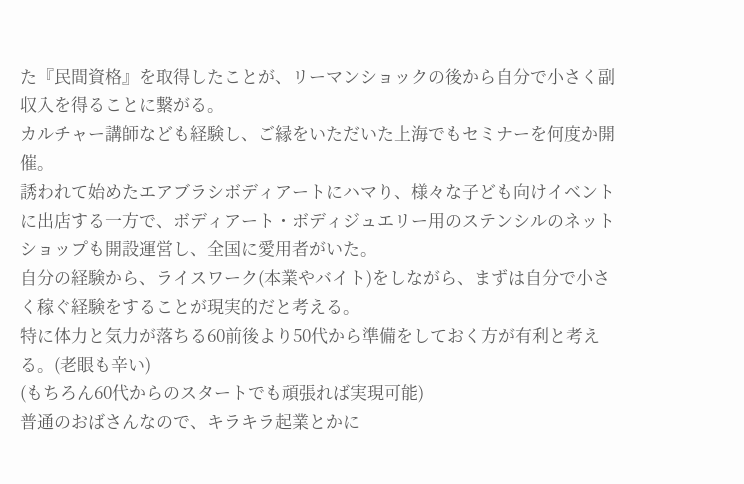た『民間資格』を取得したことが、リーマンショックの後から自分で小さく副収入を得ることに繋がる。
カルチャー講師なども経験し、ご縁をいただいた上海でもセミナーを何度か開催。
誘われて始めたエアブラシボディアートにハマり、様々な子ども向けイベントに出店する一方で、ボディアート・ボディジュエリー用のステンシルのネットショップも開設運営し、全国に愛用者がいた。
自分の経験から、ライスワーク(本業やバイト)をしながら、まずは自分で小さく稼ぐ経験をすることが現実的だと考える。
特に体力と気力が落ちる60前後より50代から準備をしておく方が有利と考える。(老眼も辛い)
(もちろん60代からのスタートでも頑張れば実現可能)
普通のおばさんなので、キラキラ起業とかに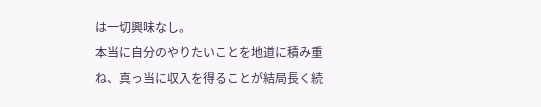は一切興味なし。
本当に自分のやりたいことを地道に積み重ね、真っ当に収入を得ることが結局長く続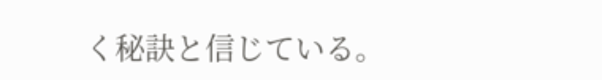く秘訣と信じている。